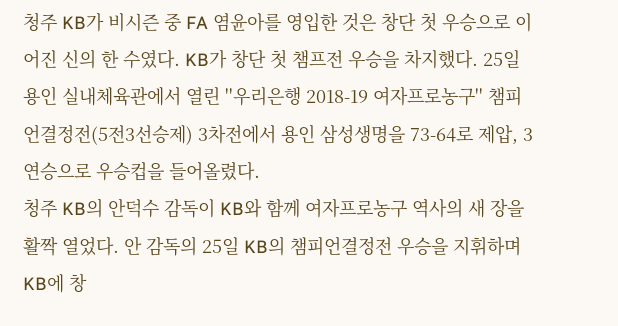청주 KB가 비시즌 중 FA 염윤아를 영입한 것은 창단 첫 우승으로 이어진 신의 한 수였다. KB가 창단 첫 챔프전 우승을 차지했다. 25일 용인 실내체육관에서 열린 ''우리은행 2018-19 여자프로농구'' 챔피언결정전(5전3선승제) 3차전에서 용인 삼성생명을 73-64로 제압, 3연승으로 우승컵을 들어올렸다.
청주 KB의 안덕수 감독이 KB와 함께 여자프로농구 역사의 새 장을 활짝 열었다. 안 감독의 25일 KB의 챔피언결정전 우승을 지휘하며 KB에 창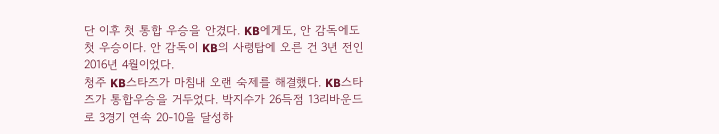단 이후 첫 통합 우승을 안겼다. KB에게도, 안 감독에도 첫 우승이다. 안 감독이 KB의 사령탑에 오른 건 3년 전인 2016년 4월이었다.
청주 KB스타즈가 마침내 오랜 숙제를 해결했다. KB스타즈가 통합우승을 거두었다. 박지수가 26득점 13리바운드로 3경기 연속 20-10을 달성하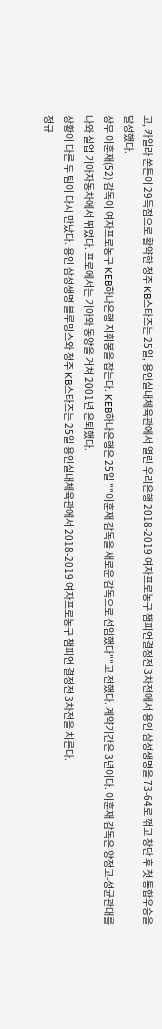고, 카일라 쏜튼이 29득점으로 활약한 청주 KB스타즈는 25일, 용인실내체육관에서 열린 우리은행 2018-2019 여자프로농구 챔피언결정전 3차전에서 용인 삼성생명을 73-64로 꺾고 창단 후 첫 통합우승을 달성했다.
상무 이훈재(52) 감독이 여자프로농구 KEB하나은행 지휘봉을 잡는다. KEB하나은행은 25일 ""이훈재 감독을 새로운 감독으로 선임했다""고 전했다. 계약기간은 3년이다. 이훈재 감독은 양정고-성균관대를 나와 실업 기아자동차에서 뛰었다. 프로에서는 기아와 동양을 거쳐 2001년 은퇴했다.
상황이 다른 두 팀이 다시 만났다. 용인 삼성생명 블루밍스와 청주 KB스타즈는 25일 용인실내체육관에서 2018-2019 여자프로농구 챔피언 결정전 3차전을 치른다.
정규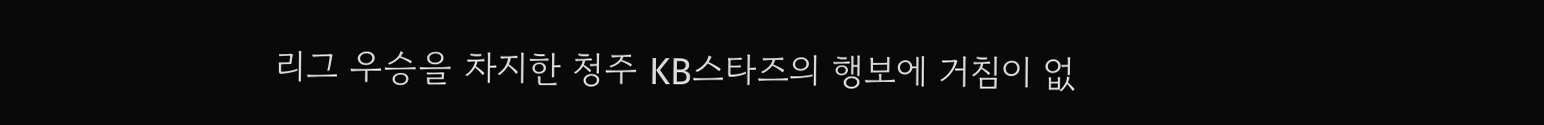리그 우승을 차지한 청주 KB스타즈의 행보에 거침이 없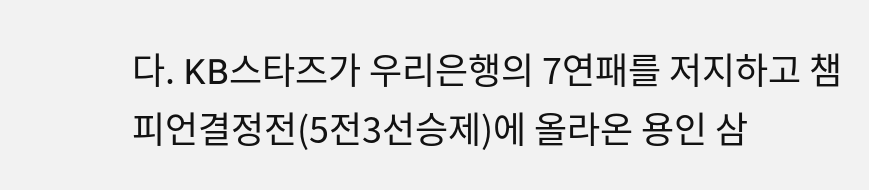다. KB스타즈가 우리은행의 7연패를 저지하고 챔피언결정전(5전3선승제)에 올라온 용인 삼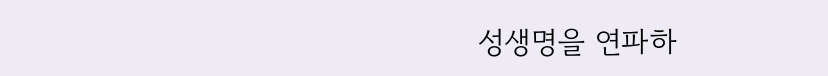성생명을 연파하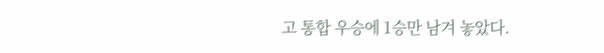고 통합 우승에 1승만 남겨 놓았다.